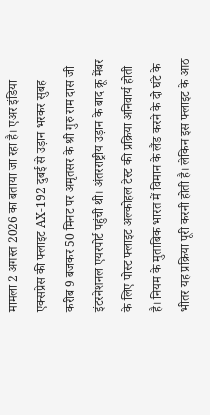मामला 2 अगस्त 2026 का बताया जा रहा है। एअर इंडिया एक्सप्रेस की फ्लाइट AX-192 दुबई से उड़ान भरकर सुबह करीब 9 बजकर 50 मिनट पर अमृतसर के श्री गुरु राम दास जी इंटरनेशनल एयरपोर्ट पहुंची थी। अंतरराष्ट्रीय उड़ान के बाद क्रू मेंबर के लिए पोस्ट फ्लाइट अल्कोहल टेस्ट की प्रक्रिया अनिवार्य होती है। नियम के मुताबिक भारत में विमान के लैंड करने के दो घंटे के भीतर यह प्रक्रिया पूरी करनी होती है। लेकिन इस फ्लाइट के आठ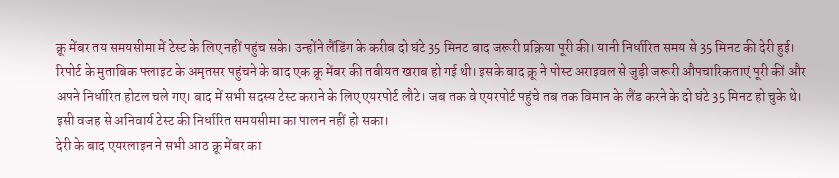क्रू मेंबर तय समयसीमा में टेस्ट के लिए नहीं पहुंच सके। उन्होंने लैंडिंग के करीब दो घंटे 35 मिनट बाद जरूरी प्रक्रिया पूरी की। यानी निर्धारित समय से 35 मिनट की देरी हुई।
रिपोर्ट के मुताबिक फ्लाइट के अमृतसर पहुंचने के बाद एक क्रू मेंबर की तबीयत खराब हो गई थी। इसके बाद क्रू ने पोस्ट अराइवल से जुड़ी जरूरी औपचारिकताएं पूरी कीं और अपने निर्धारित होटल चले गए। बाद में सभी सदस्य टेस्ट कराने के लिए एयरपोर्ट लौटे। जब तक वे एयरपोर्ट पहुंचे तब तक विमान के लैंड करने के दो घंटे 35 मिनट हो चुके थे। इसी वजह से अनिवार्य टेस्ट की निर्धारित समयसीमा का पालन नहीं हो सका।
देरी के बाद एयरलाइन ने सभी आठ क्रू मेंबर का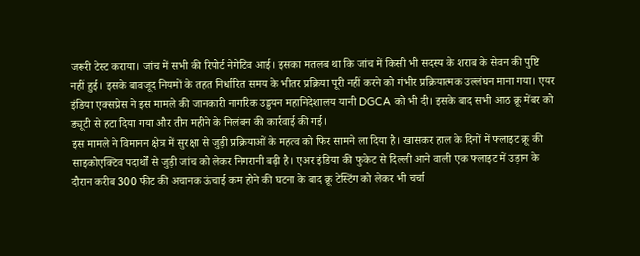जरूरी टेस्ट कराया। जांच में सभी की रिपोर्ट नेगेटिव आई। इसका मतलब था कि जांच में किसी भी सदस्य के शराब के सेवन की पुष्टि नहीं हुई। इसके बावजूद नियमों के तहत निर्धारित समय के भीतर प्रक्रिया पूरी नहीं करने को गंभीर प्रक्रियात्मक उल्लंघन माना गया। एयर इंडिया एक्सप्रेस ने इस मामले की जानकारी नागरिक उड्डयन महानिदेशालय यानी DGCA को भी दी। इसके बाद सभी आठ क्रू मेंबर को ड्यूटी से हटा दिया गया और तीन महीने के निलंबन की कार्रवाई की गई।
इस मामले ने विमानन क्षेत्र में सुरक्षा से जुड़ी प्रक्रियाओं के महत्व को फिर सामने ला दिया है। खासकर हाल के दिनों में फ्लाइट क्रू की साइकोएक्टिव पदार्थों से जुड़ी जांच को लेकर निगरानी बढ़ी है। एअर इंडिया की फुकेट से दिल्ली आने वाली एक फ्लाइट में उड़ान के दौरान करीब 300 फीट की अचानक ऊंचाई कम होने की घटना के बाद क्रू टेस्टिंग को लेकर भी चर्चा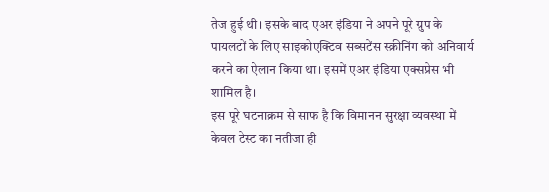तेज हुई थी। इसके बाद एअर इंडिया ने अपने पूरे ग्रुप के पायलटों के लिए साइकोएक्टिव सब्सटेंस स्क्रीनिंग को अनिवार्य करने का ऐलान किया था। इसमें एअर इंडिया एक्सप्रेस भी शामिल है।
इस पूरे घटनाक्रम से साफ है कि विमानन सुरक्षा व्यवस्था में केवल टेस्ट का नतीजा ही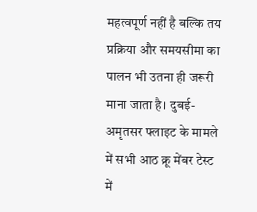महत्वपूर्ण नहीं है बल्कि तय प्रक्रिया और समयसीमा का पालन भी उतना ही जरूरी माना जाता है। दुबई-अमृतसर फ्लाइट के मामले में सभी आठ क्रू मेंबर टेस्ट में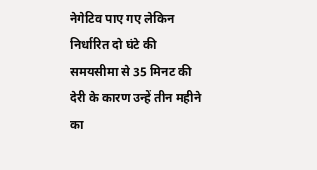नेगेटिव पाए गए लेकिन निर्धारित दो घंटे की समयसीमा से 35 मिनट की देरी के कारण उन्हें तीन महीने का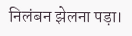निलंबन झेलना पड़ा।